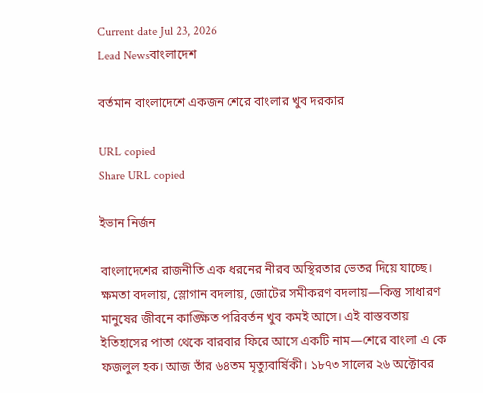Current date Jul 23, 2026
Lead Newsবাংলাদেশ

বর্তমান বাংলাদেশে একজন শেরে বাংলার খুব দরকার

URL copied
Share URL copied

ইভান নির্জন

বাংলাদেশের রাজনীতি এক ধরনের নীরব অস্থিরতার ভেতর দিয়ে যাচ্ছে। ক্ষমতা বদলায়, স্লোগান বদলায়, জোটের সমীকরণ বদলায়—কিন্তু সাধারণ মানুষের জীবনে কাঙ্ক্ষিত পরিবর্তন খুব কমই আসে। এই বাস্তবতায় ইতিহাসের পাতা থেকে বারবার ফিরে আসে একটি নাম—শেরে বাংলা এ কে ফজলুল হক। আজ তাঁর ৬৪তম মৃত্যুবার্ষিকী। ১৮৭৩ সালের ২৬ অক্টোবর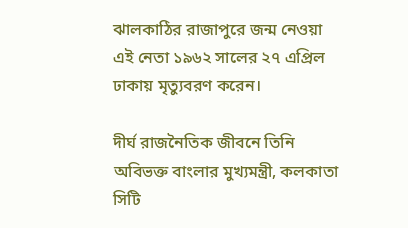ঝালকাঠির রাজাপুরে জন্ম নেওয়া এই নেতা ১৯৬২ সালের ২৭ এপ্রিল ঢাকায় মৃত্যুবরণ করেন।

দীর্ঘ রাজনৈতিক জীবনে তিনি অবিভক্ত বাংলার মুখ্যমন্ত্রী, কলকাতা সিটি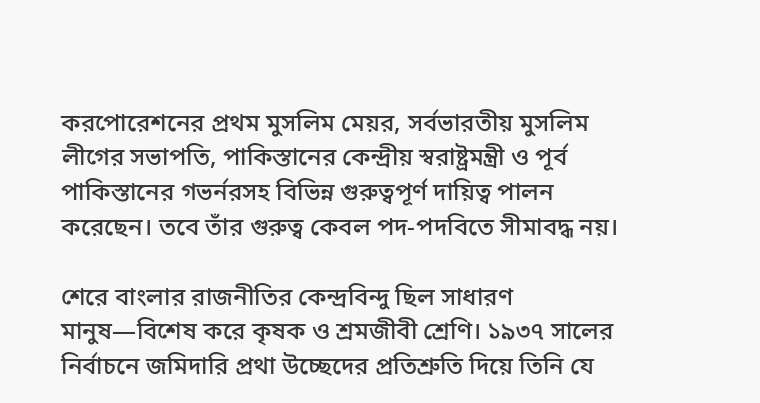করপোরেশনের প্রথম মুসলিম মেয়র, সর্বভারতীয় মুসলিম লীগের সভাপতি, পাকিস্তানের কেন্দ্রীয় স্বরাষ্ট্রমন্ত্রী ও পূর্ব পাকিস্তানের গভর্নরসহ বিভিন্ন গুরুত্বপূর্ণ দায়িত্ব পালন করেছেন। তবে তাঁর গুরুত্ব কেবল পদ-পদবিতে সীমাবদ্ধ নয়।

শেরে বাংলার রাজনীতির কেন্দ্রবিন্দু ছিল সাধারণ মানুষ—বিশেষ করে কৃষক ও শ্রমজীবী শ্রেণি। ১৯৩৭ সালের নির্বাচনে জমিদারি প্রথা উচ্ছেদের প্রতিশ্রুতি দিয়ে তিনি যে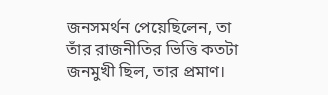জনসমর্থন পেয়েছিলেন, তা তাঁর রাজনীতির ভিত্তি কতটা জনমুখী ছিল, তার প্রমাণ।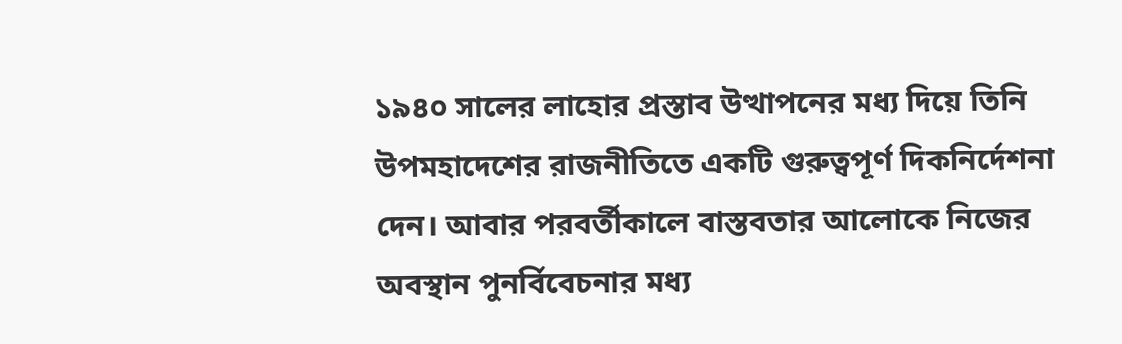১৯৪০ সালের লাহোর প্রস্তাব উত্থাপনের মধ্য দিয়ে তিনি উপমহাদেশের রাজনীতিতে একটি গুরুত্বপূর্ণ দিকনির্দেশনা দেন। আবার পরবর্তীকালে বাস্তবতার আলোকে নিজের অবস্থান পুনর্বিবেচনার মধ্য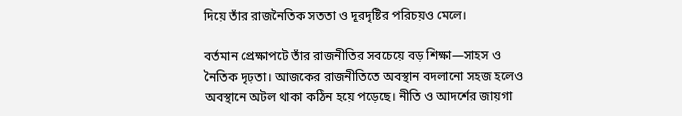দিয়ে তাঁর রাজনৈতিক সততা ও দূরদৃষ্টির পরিচয়ও মেলে।

বর্তমান প্রেক্ষাপটে তাঁর রাজনীতির সবচেয়ে বড় শিক্ষা—সাহস ও নৈতিক দৃঢ়তা। আজকের রাজনীতিতে অবস্থান বদলানো সহজ হলেও অবস্থানে অটল থাকা কঠিন হয়ে পড়েছে। নীতি ও আদর্শের জায়গা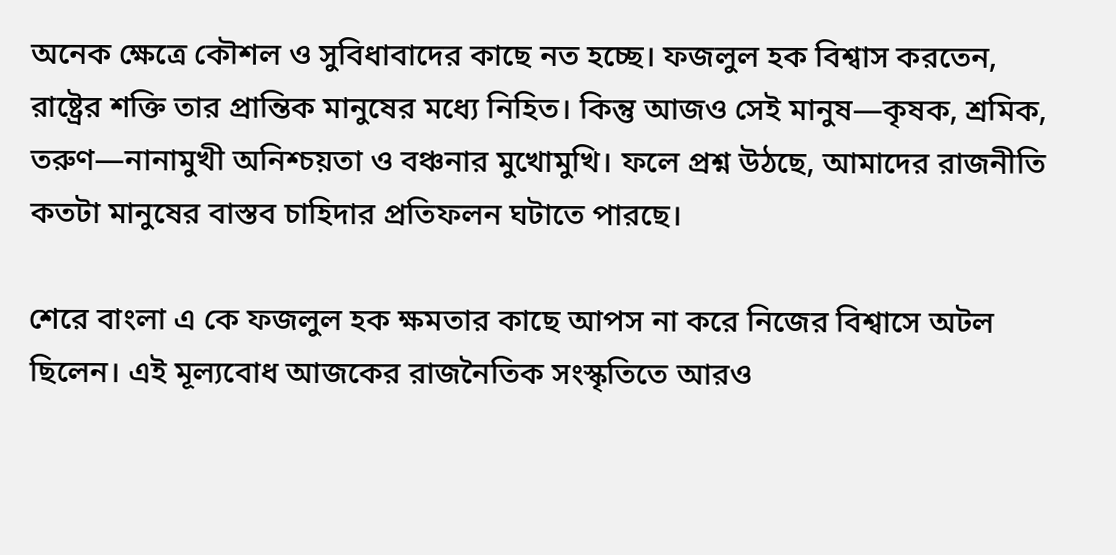অনেক ক্ষেত্রে কৌশল ও সুবিধাবাদের কাছে নত হচ্ছে। ফজলুল হক বিশ্বাস করতেন, রাষ্ট্রের শক্তি তার প্রান্তিক মানুষের মধ্যে নিহিত। কিন্তু আজও সেই মানুষ—কৃষক, শ্রমিক, তরুণ—নানামুখী অনিশ্চয়তা ও বঞ্চনার মুখোমুখি। ফলে প্রশ্ন উঠছে, আমাদের রাজনীতি কতটা মানুষের বাস্তব চাহিদার প্রতিফলন ঘটাতে পারছে।

শেরে বাংলা এ কে ফজলুল হক ক্ষমতার কাছে আপস না করে নিজের বিশ্বাসে অটল ছিলেন। এই মূল্যবোধ আজকের রাজনৈতিক সংস্কৃতিতে আরও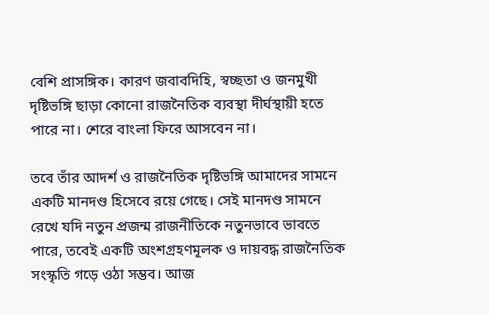বেশি প্রাসঙ্গিক। কারণ জবাবদিহি, স্বচ্ছতা ও জনমুখী দৃষ্টিভঙ্গি ছাড়া কোনো রাজনৈতিক ব্যবস্থা দীর্ঘস্থায়ী হতে পারে না। শেরে বাংলা ফিরে আসবেন না।

তবে তাঁর আদর্শ ও রাজনৈতিক দৃষ্টিভঙ্গি আমাদের সামনে একটি মানদণ্ড হিসেবে রয়ে গেছে। সেই মানদণ্ড সামনে রেখে যদি নতুন প্রজন্ম রাজনীতিকে নতুনভাবে ভাবতে পারে, তবেই একটি অংশগ্রহণমূলক ও দায়বদ্ধ রাজনৈতিক সংস্কৃতি গড়ে ওঠা সম্ভব। আজ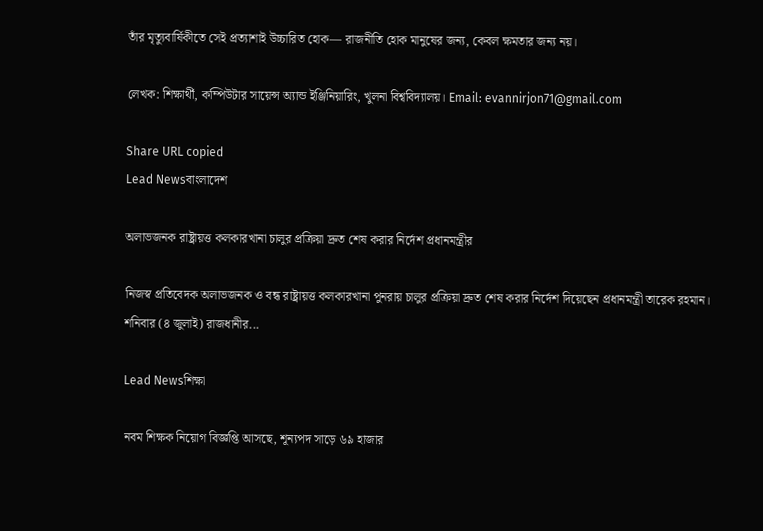তাঁর মৃত্যুবার্ষিকীতে সেই প্রত্যাশাই উচ্চারিত হোক— রাজনীতি হোক মানুষের জন্য, কেবল ক্ষমতার জন্য নয়।

লেখক: শিক্ষার্থী, কম্পিউটার সায়েন্স অ্যান্ড ইঞ্জিনিয়ারিং, খুলনা বিশ্ববিদ্যালয়। Email: evannirjon71@gmail.com

Share URL copied
Lead Newsবাংলাদেশ

অলাভজনক রাষ্ট্রায়ত্ত কলকারখানা চালুর প্রক্রিয়া দ্রুত শেষ করার নির্দেশ প্রধানমন্ত্রীর

নিজস্ব প্রতিবেদক অলাভজনক ও বন্ধ রাষ্ট্রায়ত্ত কলকারখানা পুনরায় চালুর প্রক্রিয়া দ্রুত শেষ করার নির্দেশ দিয়েছেন প্রধানমন্ত্রী তারেক রহমান। শনিবার (৪ জুলাই) রাজধানীর...

Lead Newsশিক্ষা

নবম শিক্ষক নিয়োগ বিজ্ঞপ্তি আসছে, শূন্যপদ সাড়ে ৬৯ হাজার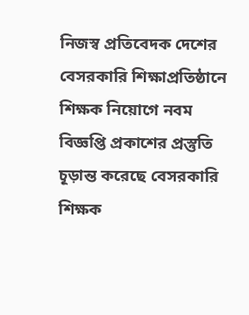নিজস্ব প্রতিবেদক দেশের বেসরকারি শিক্ষাপ্রতিষ্ঠানে শিক্ষক নিয়োগে নবম বিজ্ঞপ্তি প্রকাশের প্রস্তুতি চূড়ান্ত করেছে বেসরকারি শিক্ষক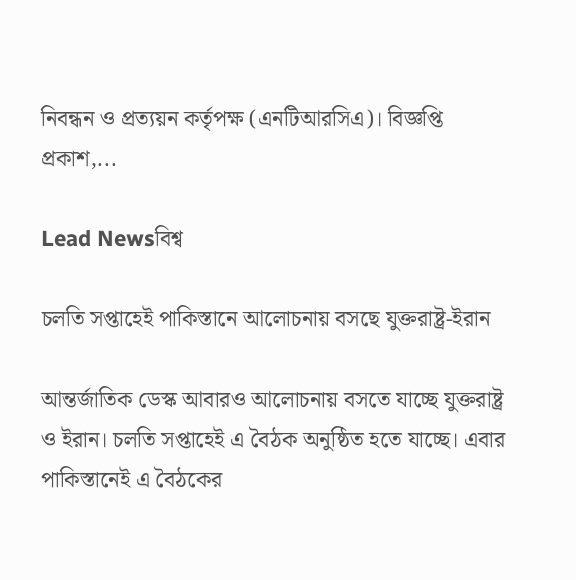নিবন্ধন ও প্রত্যয়ন কর্তৃপক্ষ (এনটিআরসিএ)। বিজ্ঞপ্তি প্রকাশ,...

Lead Newsবিশ্ব

চলতি সপ্তাহেই পাকিস্তানে আলোচনায় বসছে যুক্তরাষ্ট্র-ইরান

আন্তর্জাতিক ডেস্ক আবারও আলোচনায় বসতে যাচ্ছে যুক্তরাষ্ট্র ও ইরান। চলতি সপ্তাহেই এ বৈঠক অনুষ্ঠিত হতে যাচ্ছে। এবার পাকিস্তানেই এ বৈঠকের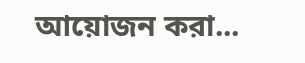আয়োজন করা...